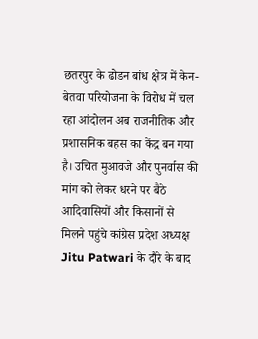छतरपुर के ढोडन बांध क्षेत्र में केन-बेतवा परियोजना के विरोध में चल रहा आंदोलन अब राजनीतिक और प्रशासनिक बहस का केंद्र बन गया है। उचित मुआवजे और पुनर्वास की मांग को लेकर धरने पर बैठे आदिवासियों और किसानों से मिलने पहुंचे कांग्रेस प्रदेश अध्यक्ष Jitu Patwari के दौरे के बाद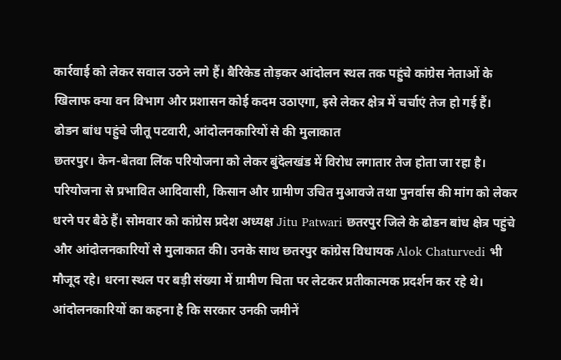कार्रवाई को लेकर सवाल उठने लगे हैं। बैरिकेड तोड़कर आंदोलन स्थल तक पहुंचे कांग्रेस नेताओं के खिलाफ क्या वन विभाग और प्रशासन कोई कदम उठाएगा, इसे लेकर क्षेत्र में चर्चाएं तेज हो गई हैं।
ढोडन बांध पहुंचे जीतू पटवारी, आंदोलनकारियों से की मुलाकात
छतरपुर। केन-बेतवा लिंक परियोजना को लेकर बुंदेलखंड में विरोध लगातार तेज होता जा रहा है। परियोजना से प्रभावित आदिवासी, किसान और ग्रामीण उचित मुआवजे तथा पुनर्वास की मांग को लेकर धरने पर बैठे हैं। सोमवार को कांग्रेस प्रदेश अध्यक्ष Jitu Patwari छतरपुर जिले के ढोडन बांध क्षेत्र पहुंचे और आंदोलनकारियों से मुलाकात की। उनके साथ छतरपुर कांग्रेस विधायक Alok Chaturvedi भी मौजूद रहे। धरना स्थल पर बड़ी संख्या में ग्रामीण चिता पर लेटकर प्रतीकात्मक प्रदर्शन कर रहे थे। आंदोलनकारियों का कहना है कि सरकार उनकी जमीनें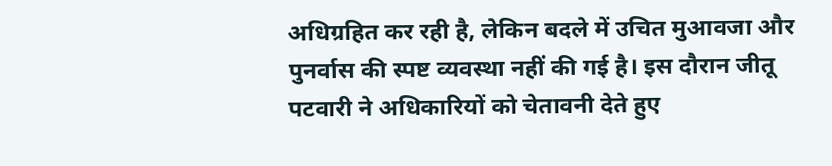अधिग्रहित कर रही है, लेकिन बदले में उचित मुआवजा और पुनर्वास की स्पष्ट व्यवस्था नहीं की गई है। इस दौरान जीतू पटवारी ने अधिकारियों को चेतावनी देते हुए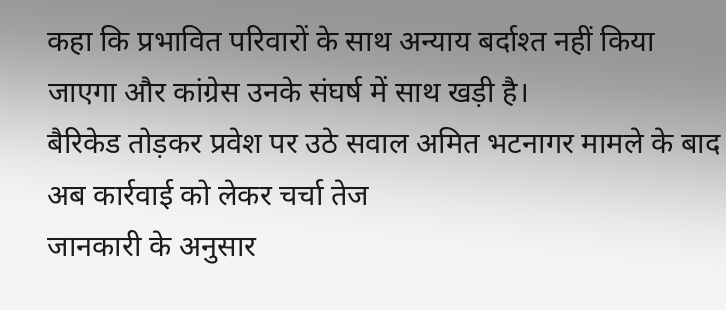कहा कि प्रभावित परिवारों के साथ अन्याय बर्दाश्त नहीं किया जाएगा और कांग्रेस उनके संघर्ष में साथ खड़ी है।
बैरिकेड तोड़कर प्रवेश पर उठे सवाल अमित भटनागर मामले के बाद अब कार्रवाई को लेकर चर्चा तेज
जानकारी के अनुसार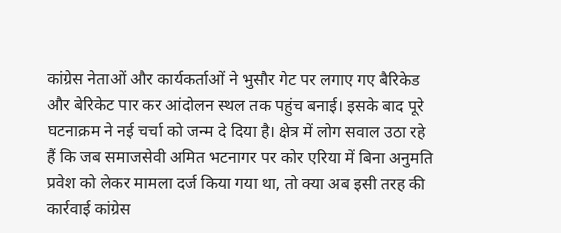कांग्रेस नेताओं और कार्यकर्ताओं ने भुसौर गेट पर लगाए गए बैरिकेड और बेरिकेट पार कर आंदोलन स्थल तक पहुंच बनाई। इसके बाद पूरे घटनाक्रम ने नई चर्चा को जन्म दे दिया है। क्षेत्र में लोग सवाल उठा रहे हैं कि जब समाजसेवी अमित भटनागर पर कोर एरिया में बिना अनुमति प्रवेश को लेकर मामला दर्ज किया गया था, तो क्या अब इसी तरह की कार्रवाई कांग्रेस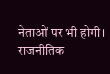नेताओं पर भी होगी। राजनीतिक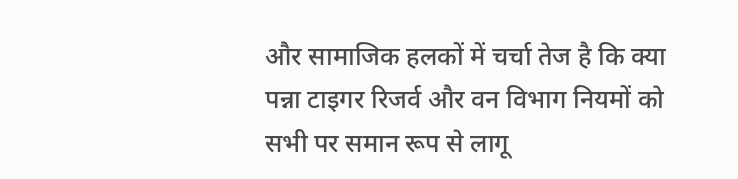और सामाजिक हलकों में चर्चा तेज है कि क्या पन्ना टाइगर रिजर्व और वन विभाग नियमों को सभी पर समान रूप से लागू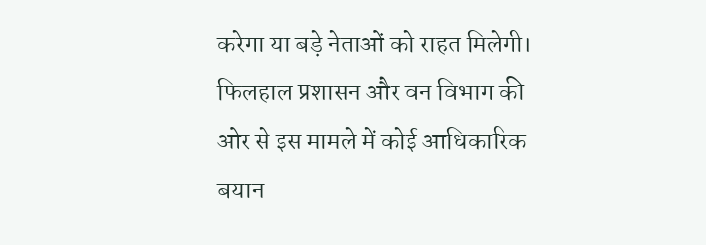करेगा या बड़े नेताओं को राहत मिलेगी। फिलहाल प्रशासन और वन विभाग की ओर से इस मामले में कोई आधिकारिक बयान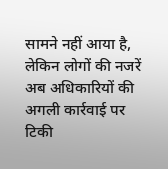सामने नहीं आया है, लेकिन लोगों की नजरें अब अधिकारियों की अगली कार्रवाई पर टिकी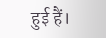हुई हैं।